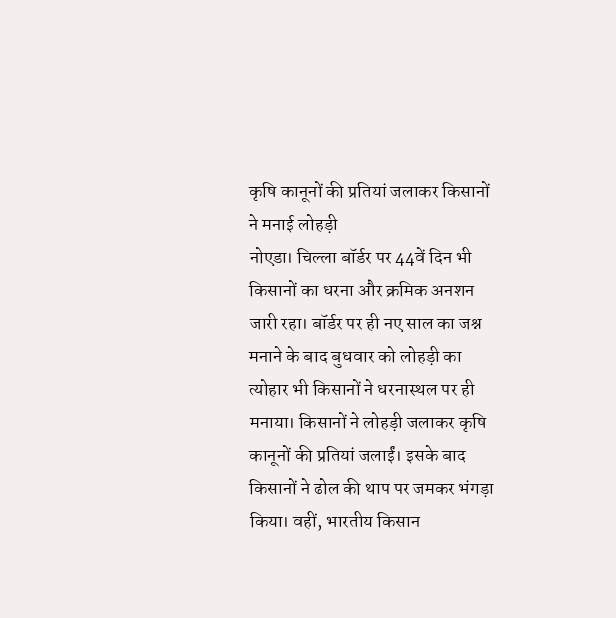कृषि कानूनों की प्रतियां जलाकर किसानों ने मनाई लोहड़ी
नोएडा। चिल्ला बॉर्डर पर 44वें दिन भी किसानों का धरना और क्रमिक अनशन जारी रहा। बॉर्डर पर ही नए साल का जश्न मनाने के बाद बुधवार को लोहड़ी का त्योहार भी किसानों ने धरनास्थल पर ही मनाया। किसानों ने लोहड़ी जलाकर कृषि कानूनों की प्रतियां जलाईं। इसके बाद किसानों ने ढोल की थाप पर जमकर भंगड़ा किया। वहीं, भारतीय किसान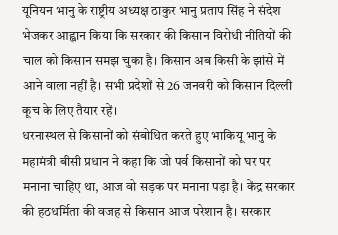यूनियन भानु के राष्ट्रीय अध्यक्ष ठाकुर भानु प्रताप सिंह ने संदेश भेजकर आह्वान किया कि सरकार की किसान विरोधी नीतियों की चाल को किसान समझ चुका है। किसान अब किसी के झांसे में आने वाला नहीं है। सभी प्रदेशों से 26 जनवरी को किसान दिल्ली कूच के लिए तैयार रहें।
धरनास्थल से किसानों को संबोधित करते हुए भाकियू भानु के महामंत्री बीसी प्रधान ने कहा कि जो पर्व किसानों को घर पर मनाना चाहिए था, आज वो सड़क पर मनाना पड़ा है। केंद्र सरकार की हठधर्मिता की वजह से किसान आज परेशान है। सरकार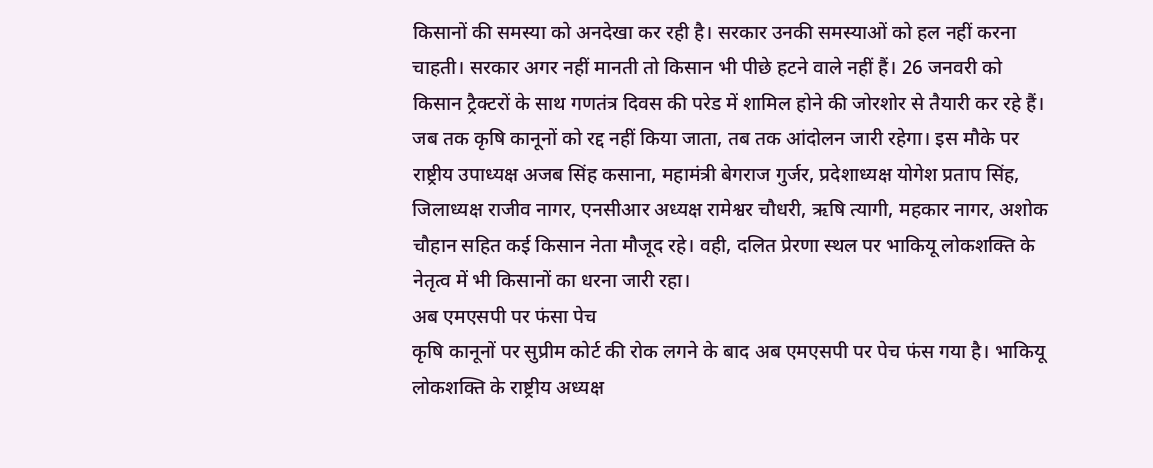किसानों की समस्या को अनदेखा कर रही है। सरकार उनकी समस्याओं को हल नहीं करना चाहती। सरकार अगर नहीं मानती तो किसान भी पीछे हटने वाले नहीं हैं। 26 जनवरी को किसान ट्रैक्टरों के साथ गणतंत्र दिवस की परेड में शामिल होने की जोरशोर से तैयारी कर रहे हैं। जब तक कृषि कानूनों को रद्द नहीं किया जाता, तब तक आंदोलन जारी रहेगा। इस मौके पर राष्ट्रीय उपाध्यक्ष अजब सिंह कसाना, महामंत्री बेगराज गुर्जर, प्रदेशाध्यक्ष योगेश प्रताप सिंह, जिलाध्यक्ष राजीव नागर, एनसीआर अध्यक्ष रामेश्वर चौधरी, ऋषि त्यागी, महकार नागर, अशोक चौहान सहित कई किसान नेता मौजूद रहे। वही, दलित प्रेरणा स्थल पर भाकियू लोकशक्ति के नेतृत्व में भी किसानों का धरना जारी रहा।
अब एमएसपी पर फंसा पेच
कृषि कानूनों पर सुप्रीम कोर्ट की रोक लगने के बाद अब एमएसपी पर पेच फंस गया है। भाकियू लोकशक्ति के राष्ट्रीय अध्यक्ष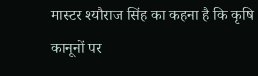मास्टर श्यौराज सिंह का कहना है कि कृषि कानूनों पर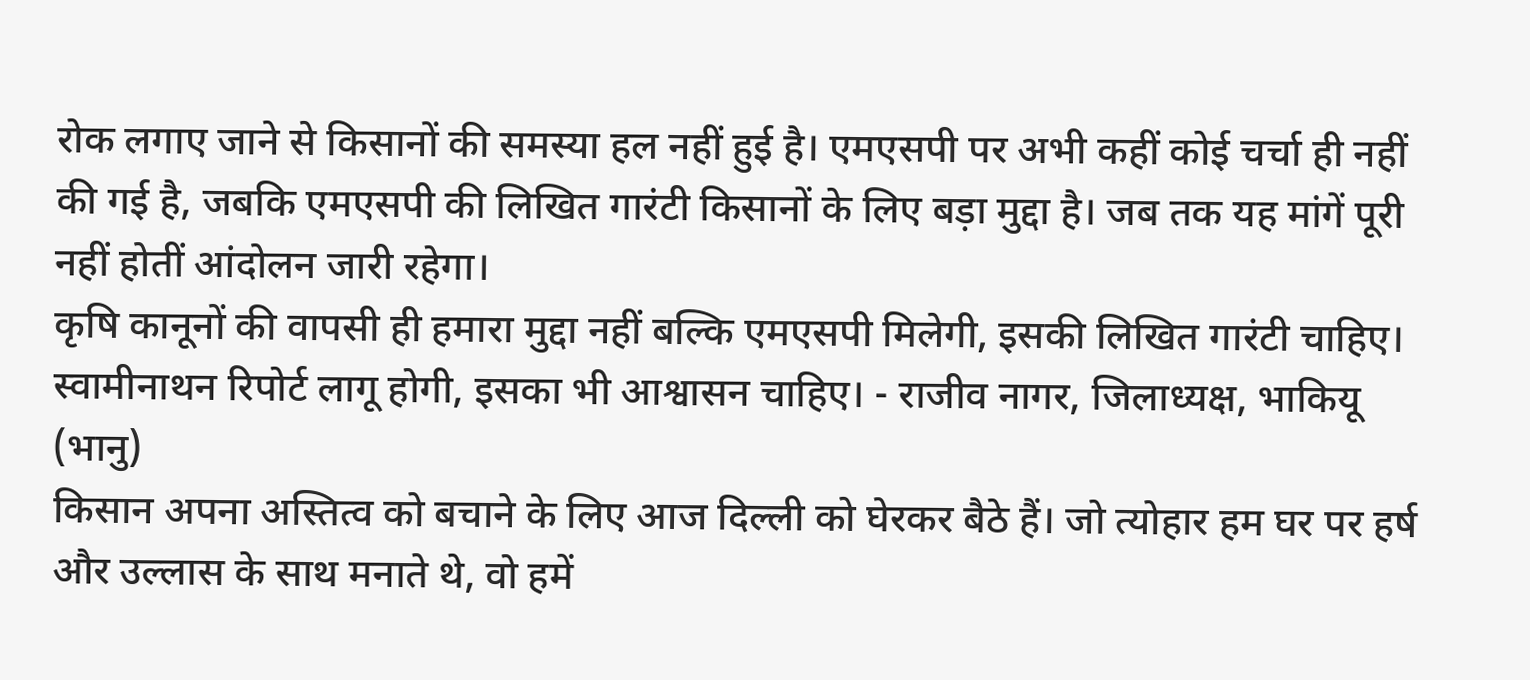रोक लगाए जाने से किसानों की समस्या हल नहीं हुई है। एमएसपी पर अभी कहीं कोई चर्चा ही नहीं की गई है, जबकि एमएसपी की लिखित गारंटी किसानों के लिए बड़ा मुद्दा है। जब तक यह मांगें पूरी नहीं होतीं आंदोलन जारी रहेगा।
कृषि कानूनों की वापसी ही हमारा मुद्दा नहीं बल्कि एमएसपी मिलेगी, इसकी लिखित गारंटी चाहिए। स्वामीनाथन रिपोर्ट लागू होगी, इसका भी आश्वासन चाहिए। - राजीव नागर, जिलाध्यक्ष, भाकियू (भानु)
किसान अपना अस्तित्व को बचाने के लिए आज दिल्ली को घेरकर बैठे हैं। जो त्योहार हम घर पर हर्ष और उल्लास के साथ मनाते थे, वो हमें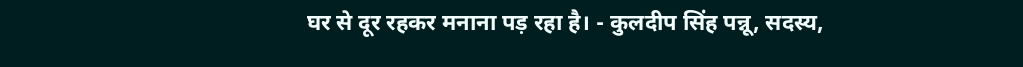घर से दूर रहकर मनाना पड़ रहा है। - कुलदीप सिंह पन्नू, सदस्य,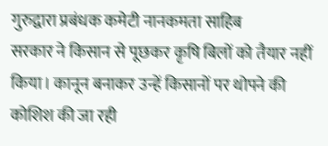गुरुद्वारा प्रबंधक कमेटी नानकमता साहिब
सरकार ने किसान से पूछकर कृषि बिलों को तैयार नहीं किया। कानून बनाकर उन्हें किसानों पर थोपने की कोशिश की जा रही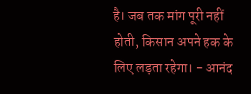है। जब तक मांग पूरी नहीं होती, किसान अपने हक के लिए लड़ता रहेगा। - आनंद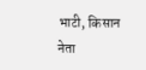भाटी, किसान नेता